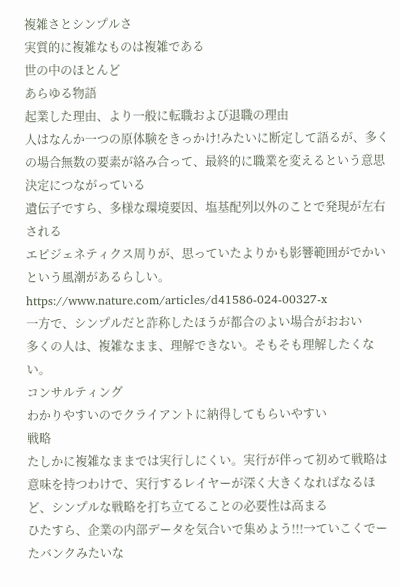複雑さとシンプルさ
実質的に複雑なものは複雑である
世の中のほとんど
あらゆる物語
起業した理由、より一般に転職および退職の理由
人はなんか一つの原体験をきっかけ!みたいに断定して語るが、多くの場合無数の要素が絡み合って、最終的に職業を変えるという意思決定につながっている
遺伝子ですら、多様な環境要因、塩基配列以外のことで発現が左右される
エピジェネティクス周りが、思っていたよりかも影響範囲がでかいという風潮があるらしい。
https://www.nature.com/articles/d41586-024-00327-x
一方で、シンプルだと詐称したほうが都合のよい場合がおおい
多くの人は、複雑なまま、理解できない。そもそも理解したくない。
コンサルティング
わかりやすいのでクライアントに納得してもらいやすい
戦略
たしかに複雑なままでは実行しにくい。実行が伴って初めて戦略は意味を持つわけで、実行するレイヤーが深く大きくなればなるほど、シンプルな戦略を打ち立てることの必要性は高まる
ひたすら、企業の内部データを気合いで集めよう!!!→ていこくでーたバンクみたいな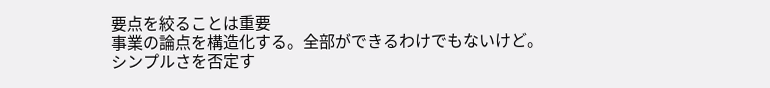要点を絞ることは重要
事業の論点を構造化する。全部ができるわけでもないけど。
シンプルさを否定す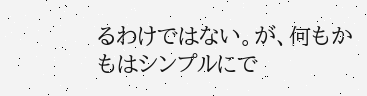るわけではない。が、何もかもはシンプルにで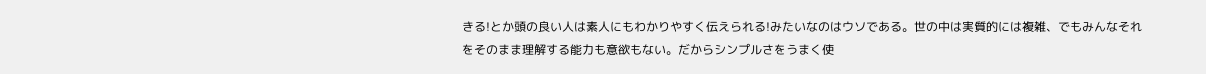きる!とか頭の良い人は素人にもわかりやすく伝えられる!みたいなのはウソである。世の中は実質的には複雑、でもみんなそれをそのまま理解する能力も意欲もない。だからシンプルさをうまく使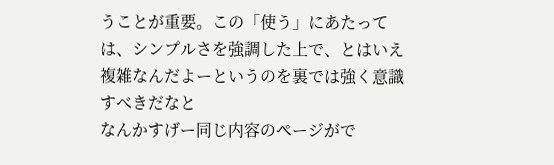うことが重要。この「使う」にあたっては、シンプルさを強調した上で、とはいえ複雑なんだよーというのを裏では強く意識すべきだなと
なんかすげー同じ内容のページがで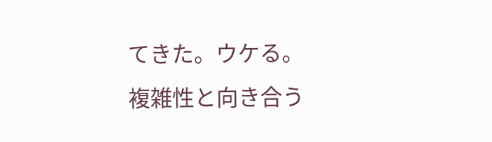てきた。ウケる。
複雑性と向き合う